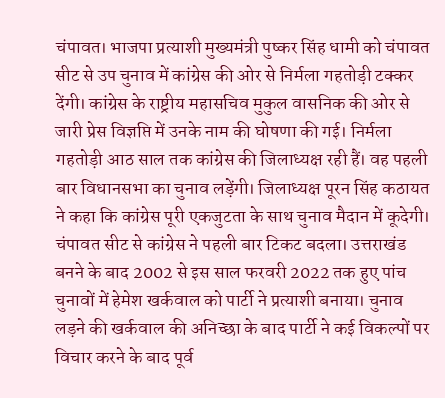चंपावत। भाजपा प्रत्याशी मुख्यमंत्री पुष्कर सिंह धामी को चंपावत सीट से उप चुनाव में कांग्रेस की ओर से निर्मला गहतोड़ी टक्कर देंगी। कांग्रेस के राष्ट्रीय महासचिव मुकुल वासनिक की ओर से जारी प्रेस विज्ञप्ति में उनके नाम की घोषणा की गई। निर्मला गहतोड़ी आठ साल तक कांग्रेस की जिलाध्यक्ष रही हैं। वह पहली बार विधानसभा का चुनाव लड़ेंगी। जिलाध्यक्ष पूरन सिंह कठायत ने कहा कि कांग्रेस पूरी एकजुटता के साथ चुनाव मैदान में कूदेगी।
चंपावत सीट से कांग्रेस ने पहली बार टिकट बदला। उत्तराखंड बनने के बाद 2002 से इस साल फरवरी 2022 तक हुए पांच चुनावों में हेमेश खर्कवाल को पार्टी ने प्रत्याशी बनाया। चुनाव लड़ने की खर्कवाल की अनिच्छा के बाद पार्टी ने कई विकल्पों पर विचार करने के बाद पूर्व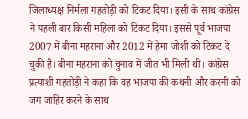जिलाध्यक्ष निर्मला गहतोड़ी को टिकट दिया। इसी के साथ कांग्रेस ने पहली बार किसी महिला को टिकट दिया। इससे पूर्व भाजपा 2007 में बीना महराना और 2012 में हेमा जोशी को टिकट दे चुकी है। बीना महराना को चुनाव में जीत भी मिली थी। कांग्रेस प्रत्याशी गहतोड़ी ने कहा कि वह भाजपा की कथनी और करनी को जग जाहिर करने के साथ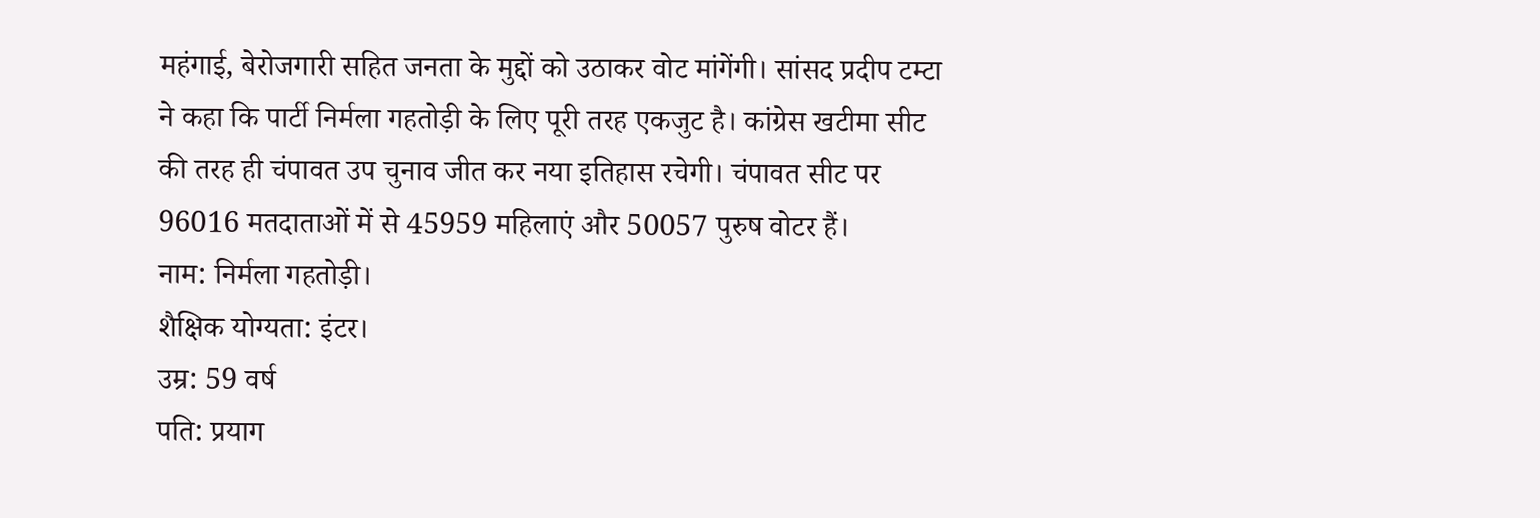महंगाई, बेरोजगारी सहित जनता के मुद्दों को उठाकर वोट मांगेंगी। सांसद प्रदीप टम्टा ने कहा कि पार्टी निर्मला गहतोड़ी के लिए पूरी तरह एकजुट है। कांग्रेस खटीमा सीट की तरह ही चंपावत उप चुनाव जीत कर नया इतिहास रचेगी। चंपावत सीट पर 96016 मतदाताओं में से 45959 महिलाएं और 50057 पुरुष वोटर हैं।
नाम: निर्मला गहतोड़ी।
शैक्षिक योग्यता: इंटर।
उम्र: 59 वर्ष
पति: प्रयाग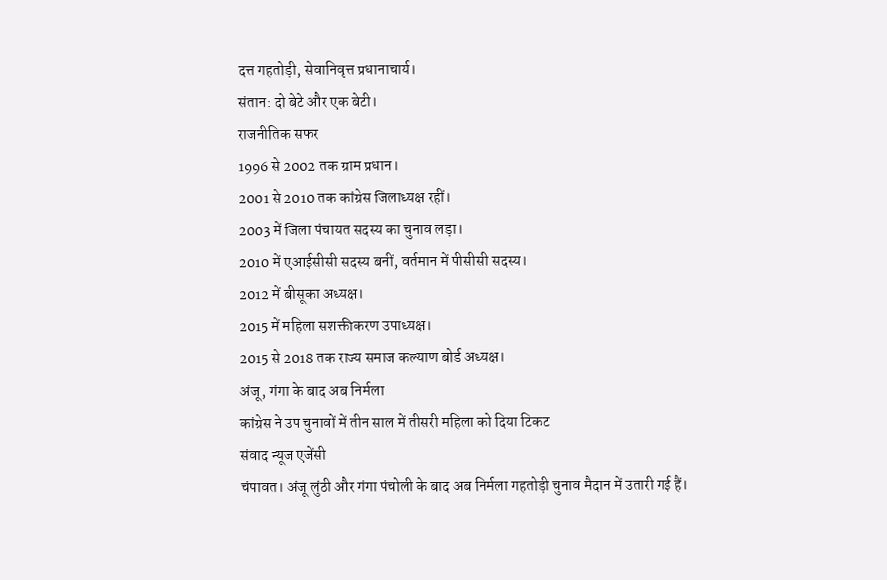दत्त गहतोड़ी, सेवानिवृत्त प्रधानाचार्य।
संतान: दो बेटे और एक बेटी।
राजनीतिक सफर
1996 से 2002 तक ग्राम प्रधान।
2001 से 2010 तक कांग्रेस जिलाध्यक्ष रहीं।
2003 में जिला पंचायत सदस्य का चुनाव लड़ा।
2010 में एआईसीसी सदस्य बनीं, वर्तमान में पीसीसी सदस्य।
2012 में बीसूका अध्यक्ष।
2015 में महिला सशक्तीकरण उपाध्यक्ष।
2015 से 2018 तक राज्य समाज कल्याण बोर्ड अध्यक्ष।
अंजू, गंगा के बाद अब निर्मला
कांग्रेस ने उप चुनावों में तीन साल में तीसरी महिला को दिया टिकट
संवाद न्यूज एजेंसी
चंपावत। अंजू लुंठी और गंगा पंचोली के बाद अब निर्मला गहतोड़ी चुनाव मैदान में उतारी गई हैं।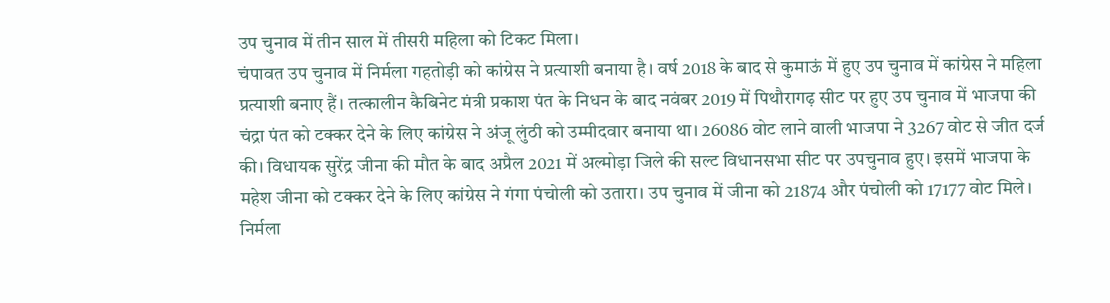उप चुनाव में तीन साल में तीसरी महिला को टिकट मिला।
चंपावत उप चुनाव में निर्मला गहतोड़ी को कांग्रेस ने प्रत्याशी बनाया है। वर्ष 2018 के बाद से कुमाऊं में हुए उप चुनाव में कांग्रेस ने महिला प्रत्याशी बनाए हैं। तत्कालीन कैबिनेट मंत्री प्रकाश पंत के निधन के बाद नवंबर 2019 में पिथौरागढ़ सीट पर हुए उप चुनाव में भाजपा की चंद्रा पंत को टक्कर देने के लिए कांग्रेस ने अंजू लुंठी को उम्मीदवार बनाया था। 26086 वोट लाने वाली भाजपा ने 3267 वोट से जीत दर्ज की। विधायक सुरेंद्र जीना की मौत के बाद अप्रैल 2021 में अल्मोड़ा जिले की सल्ट विधानसभा सीट पर उपचुनाव हुए। इसमें भाजपा के महेश जीना को टक्कर देने के लिए कांग्रेस ने गंगा पंचोली को उतारा। उप चुनाव में जीना को 21874 और पंचोली को 17177 वोट मिले।
निर्मला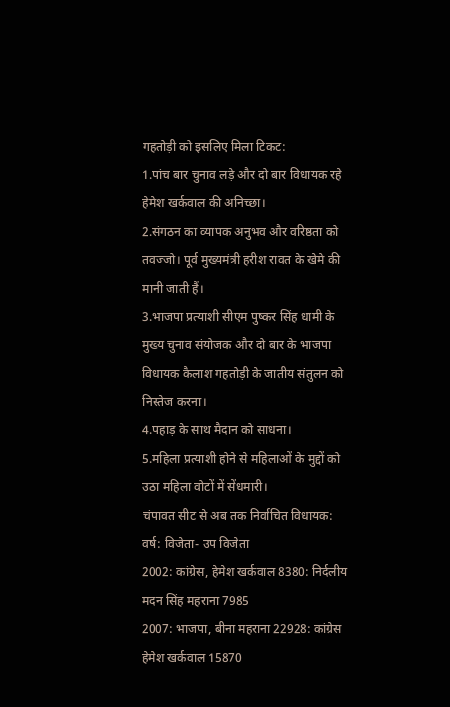गहतोड़ी को इसलिए मिला टिकट:
1.पांच बार चुनाव लड़े और दो बार विधायक रहे हेमेश खर्कवाल की अनिच्छा।
2.संगठन का व्यापक अनुभव और वरिष्ठता को तवज्जो। पूर्व मुख्यमंत्री हरीश रावत के खेमे की मानी जाती हैं।
3.भाजपा प्रत्याशी सीएम पुष्कर सिंह धामी के मुख्य चुनाव संयोजक और दो बार के भाजपा विधायक कैलाश गहतोड़ी के जातीय संतुलन को निस्तेज करना।
4.पहाड़ के साथ मैदान को साधना।
5.महिला प्रत्याशी होने से महिलाओं के मुद्दों को उठा महिला वोटों में सेंधमारी।
चंपावत सीट से अब तक निर्वाचित विधायक:
वर्ष: विजेता- उप विजेता
2002: कांग्रेस, हेमेश खर्कवाल 8380: निर्दलीय मदन सिंह महराना 7985
2007: भाजपा, बीना महराना 22928: कांग्रेस हेमेश खर्कवाल 15870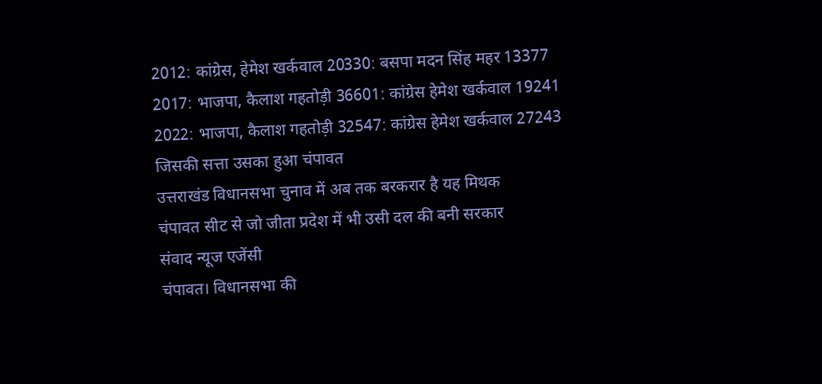2012: कांग्रेस, हेमेश खर्कवाल 20330: बसपा मदन सिंह महर 13377
2017: भाजपा, कैलाश गहतोड़ी 36601: कांग्रेस हेमेश खर्कवाल 19241
2022: भाजपा, कैलाश गहतोड़ी 32547: कांग्रेस हेमेश खर्कवाल 27243
जिसकी सत्ता उसका हुआ चंपावत
उत्तराखंड विधानसभा चुनाव में अब तक बरकरार है यह मिथक
चंपावत सीट से जो जीता प्रदेश में भी उसी दल की बनी सरकार
संवाद न्यूज एजेंसी
चंपावत। विधानसभा की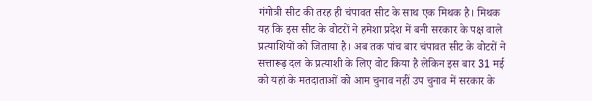गंगोत्री सीट की तरह ही चंपावत सीट के साथ एक मिथक है। मिथक यह कि इस सीट के वोटरों ने हमेशा प्रदेश में बनी सरकार के पक्ष वाले प्रत्याशियों को जिताया है। अब तक पांच बार चंपावत सीट के वोटरों ने सत्तारूढ़ दल के प्रत्याशी के लिए वोट किया है लेकिन इस बार 31 मई को यहां के मतदाताओं को आम चुनाव नहीं उप चुनाव में सरकार के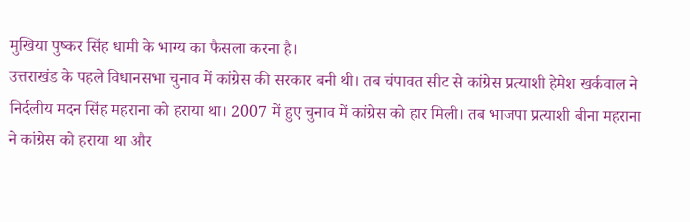मुखिया पुष्कर सिंह धामी के भाग्य का फैसला करना है।
उत्तराखंड के पहले विधानसभा चुनाव में कांग्रेस की सरकार बनी थी। तब चंपावत सीट से कांग्रेस प्रत्याशी हेमेश खर्कवाल ने निर्दलीय मदन सिंह महराना को हराया था। 2007 में हुए चुनाव में कांग्रेस को हार मिली। तब भाजपा प्रत्याशी बीना महराना ने कांग्रेस को हराया था और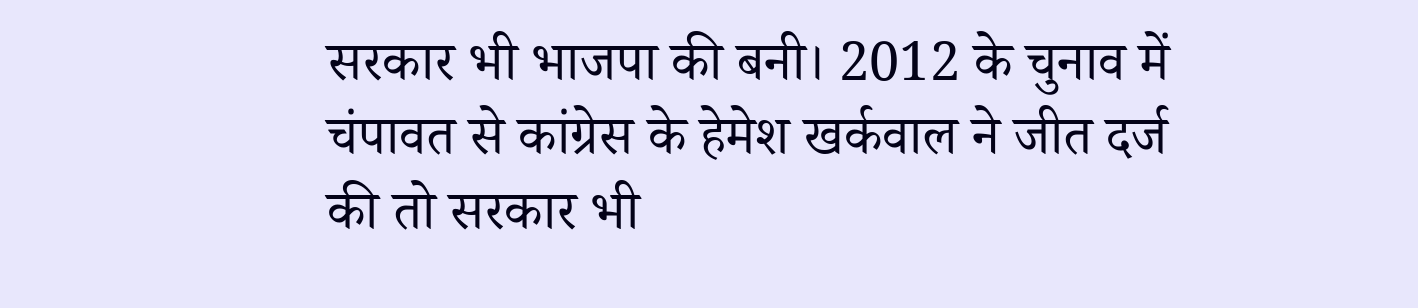सरकार भी भाजपा की बनी। 2012 के चुनाव में चंपावत से कांग्रेस के हेमेश खर्कवाल ने जीत दर्ज की तो सरकार भी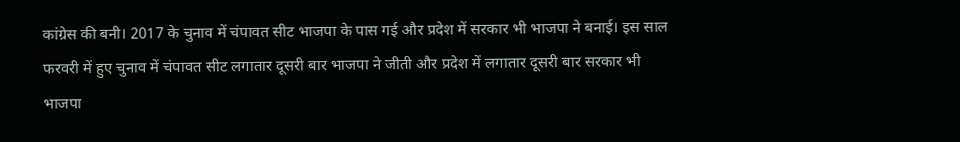कांग्रेस की बनी। 2017 के चुनाव में चंपावत सीट भाजपा के पास गई और प्रदेश में सरकार भी भाजपा ने बनाई। इस साल फरवरी में हुए चुनाव में चंपावत सीट लगातार दूसरी बार भाजपा ने जीती और प्रदेश में लगातार दूसरी बार सरकार भी भाजपा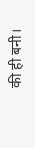की ही बनी।